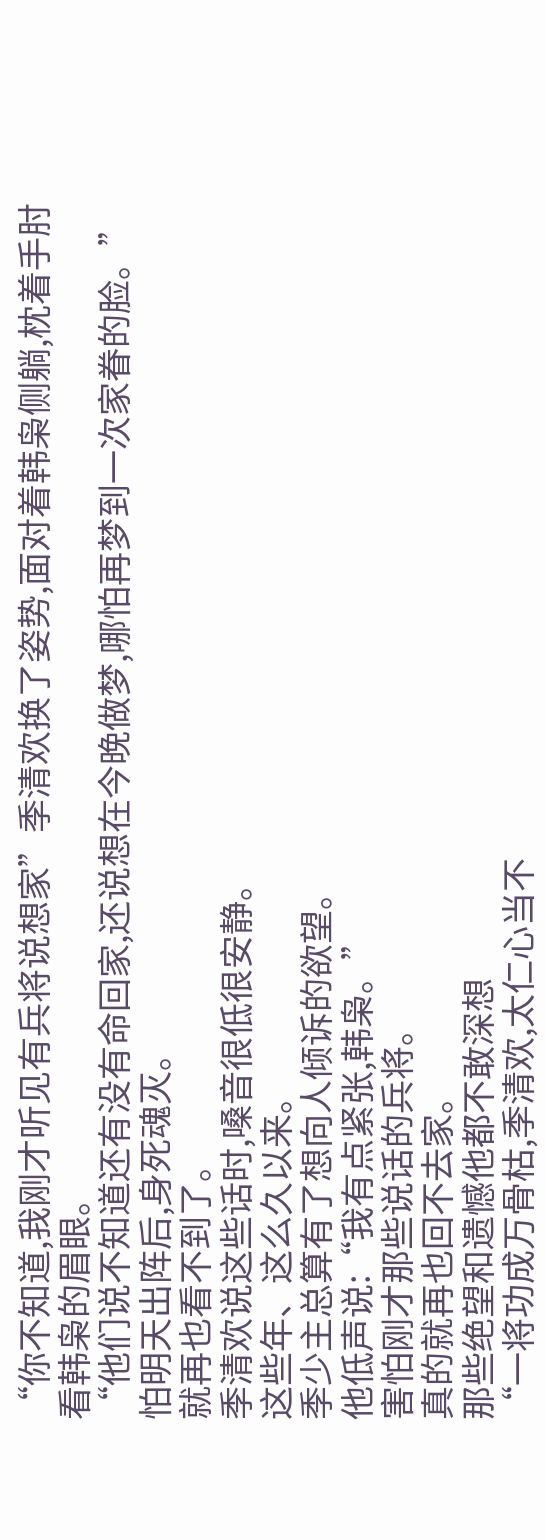“你不知道,我刚才听见有兵将说想家”季清欢换了姿势,面对着韩枭侧躺,枕着手肘看韩枭的眉眼。
“他们说不知道还有没有命回家,还说想在今晚做梦,哪怕再梦到一次家眷的脸。”
怕明天出阵后,身死魂灭。
就再也看不到了。
季清欢说这些话时,嗓音很低很安静。
这些年、这么久以来。
季少主总算有了想向人倾诉的欲望。
他低声说:“我有点紧张,韩枭。”
害怕刚才那些说话的兵将。
真的就再也回不去家。
那些绝望和遗憾他都不敢深想
“一将功成万骨枯,季清欢,太仁心当不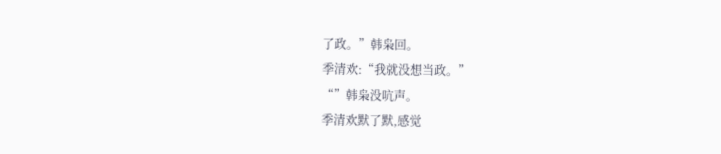了政。”韩枭回。
季清欢:“我就没想当政。”
“”韩枭没吭声。
季清欢默了默,感觉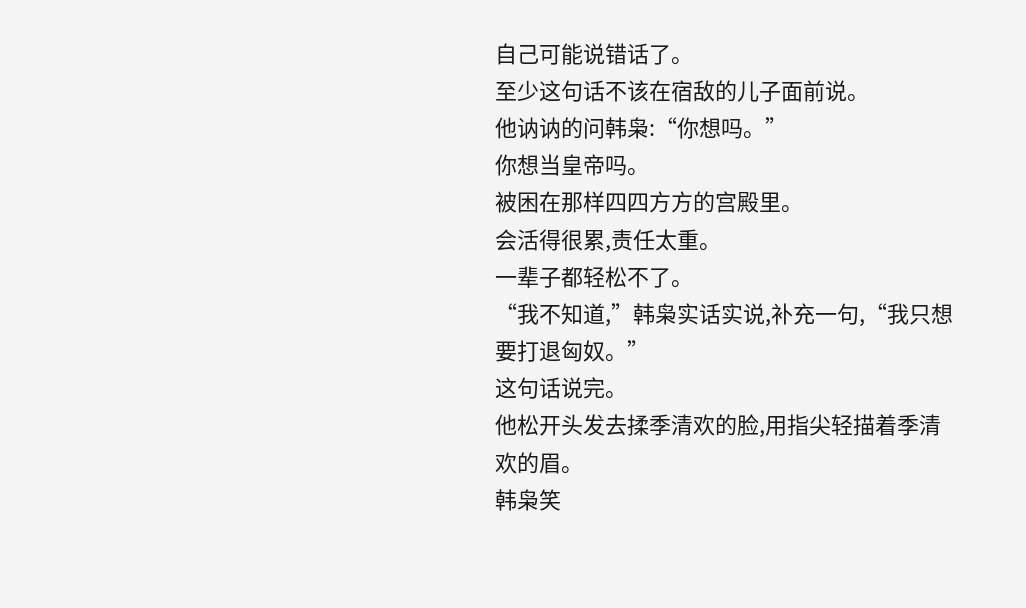自己可能说错话了。
至少这句话不该在宿敌的儿子面前说。
他讷讷的问韩枭:“你想吗。”
你想当皇帝吗。
被困在那样四四方方的宫殿里。
会活得很累,责任太重。
一辈子都轻松不了。
“我不知道,”韩枭实话实说,补充一句,“我只想要打退匈奴。”
这句话说完。
他松开头发去揉季清欢的脸,用指尖轻描着季清欢的眉。
韩枭笑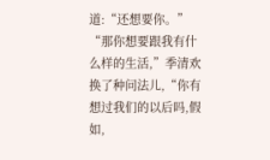道:“还想要你。”
“那你想要跟我有什么样的生活,”季清欢换了种问法儿,“你有想过我们的以后吗,假如,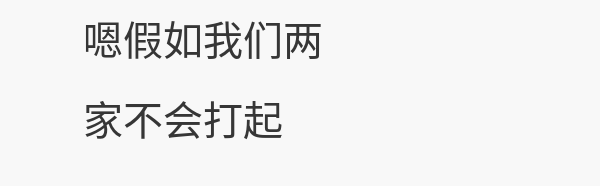嗯假如我们两家不会打起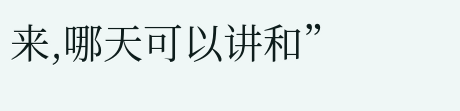来,哪天可以讲和”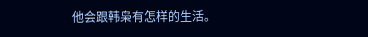他会跟韩枭有怎样的生活。